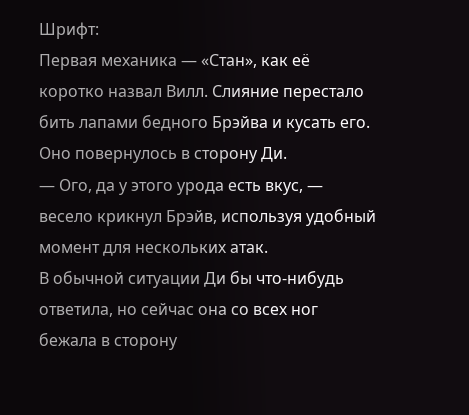Шрифт:
Первая механика — «Стан», как её коротко назвал Вилл. Слияние перестало бить лапами бедного Брэйва и кусать его. Оно повернулось в сторону Ди.
— Ого, да у этого урода есть вкус, — весело крикнул Брэйв, используя удобный момент для нескольких атак.
В обычной ситуации Ди бы что-нибудь ответила, но сейчас она со всех ног бежала в сторону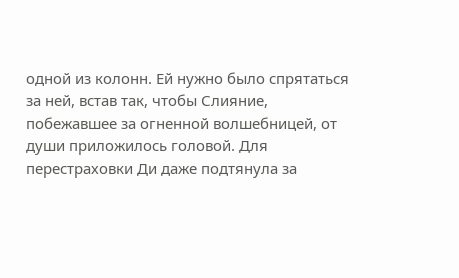одной из колонн. Ей нужно было спрятаться за ней, встав так, чтобы Слияние, побежавшее за огненной волшебницей, от души приложилось головой. Для перестраховки Ди даже подтянула за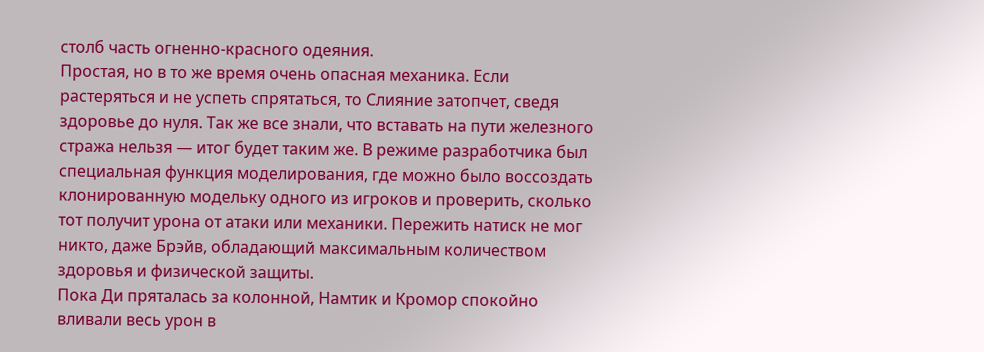столб часть огненно-красного одеяния.
Простая, но в то же время очень опасная механика. Если растеряться и не успеть спрятаться, то Слияние затопчет, сведя здоровье до нуля. Так же все знали, что вставать на пути железного стража нельзя — итог будет таким же. В режиме разработчика был специальная функция моделирования, где можно было воссоздать клонированную модельку одного из игроков и проверить, сколько тот получит урона от атаки или механики. Пережить натиск не мог никто, даже Брэйв, обладающий максимальным количеством здоровья и физической защиты.
Пока Ди пряталась за колонной, Намтик и Кромор спокойно вливали весь урон в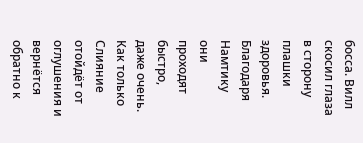босса. Вилл скосил глаза в сторону плашки здоровья. Благодаря Намтику они проходят быстро, даже очень. Как только Слияние отойдёт от оглушения и вернётся обратно к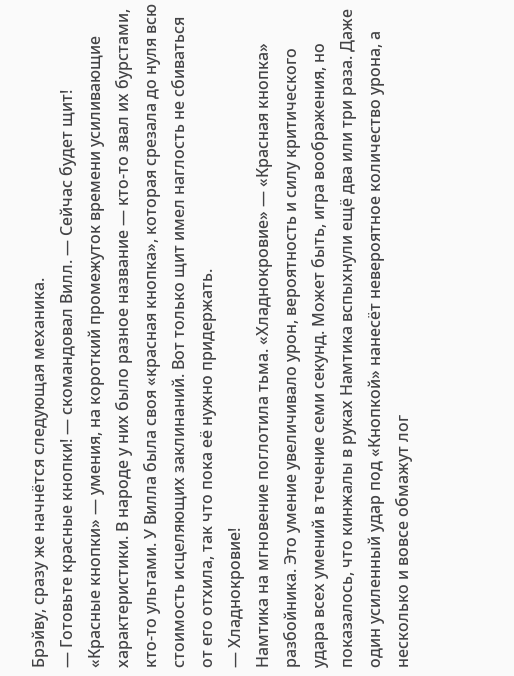Брэйву, сразу же начнётся следующая механика.
— Готовьте красные кнопки! — скомандовал Вилл. — Сейчас будет щит!
«Красные кнопки» — умения, на короткий промежуток времени усиливающие характеристики. В народе у них было разное название — кто-то звал их бурстами, кто-то ультами. У Вилла была своя «красная кнопка», которая срезала до нуля всю стоимость исцеляющих заклинаний. Вот только щит имел наглость не сбиваться от его отхила, так что пока её нужно придержать.
— Хладнокровие!
Намтика на мгновение поглотила тьма. «Хладнокровие» — «Красная кнопка» разбойника. Это умение увеличивало урон, вероятность и силу критического удара всех умений в течение семи секунд. Может быть, игра воображения, но показалось, что кинжалы в руках Намтика вспыхнули ещё два или три раза. Даже один усиленный удар под «Кнопкой» нанесёт невероятное количество урона, а несколько и вовсе обмажут лог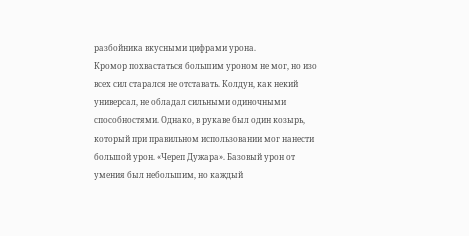разбойника вкусными цифрами урона.
Кромор похвастаться большим уроном не мог, но изо всех сил старался не отставать. Колдун, как некий универсал, не обладал сильными одиночными способностями. Однако, в рукаве был один козырь, который при правильном использовании мог нанести большой урон. «Череп Дужара». Базовый урон от умения был небольшим, но каждый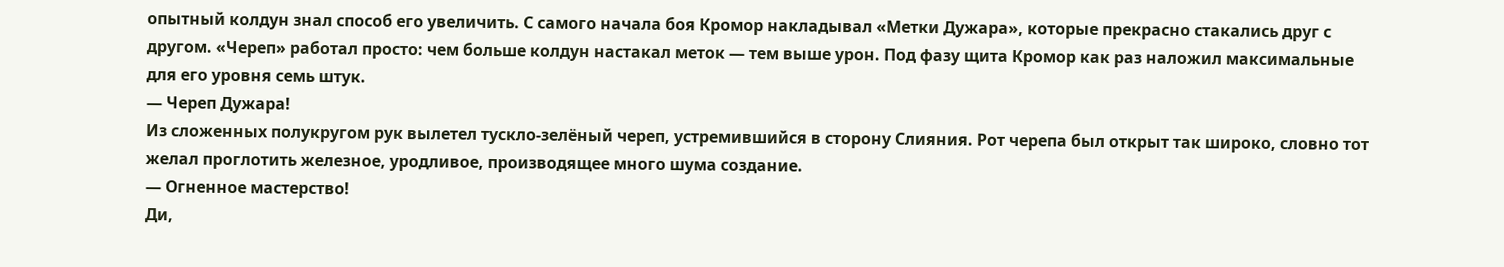опытный колдун знал способ его увеличить. С самого начала боя Кромор накладывал «Метки Дужара», которые прекрасно стакались друг с другом. «Череп» работал просто: чем больше колдун настакал меток — тем выше урон. Под фазу щита Кромор как раз наложил максимальные для его уровня семь штук.
— Череп Дужара!
Из сложенных полукругом рук вылетел тускло-зелёный череп, устремившийся в сторону Слияния. Рот черепа был открыт так широко, словно тот желал проглотить железное, уродливое, производящее много шума создание.
— Огненное мастерство!
Ди,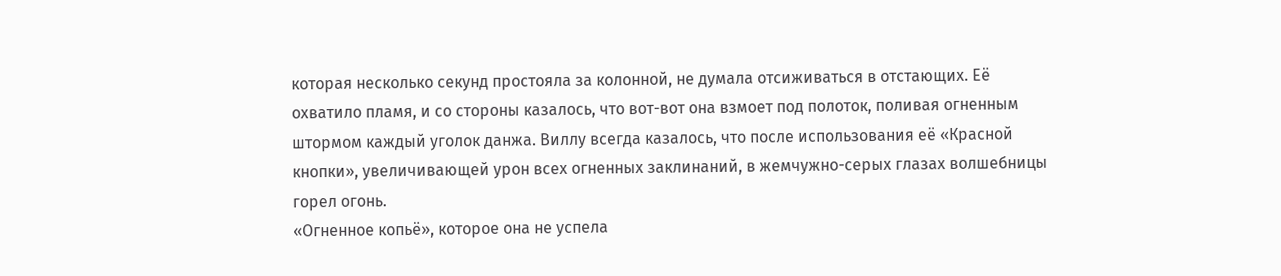которая несколько секунд простояла за колонной, не думала отсиживаться в отстающих. Её охватило пламя, и со стороны казалось, что вот-вот она взмоет под полоток, поливая огненным штормом каждый уголок данжа. Виллу всегда казалось, что после использования её «Красной кнопки», увеличивающей урон всех огненных заклинаний, в жемчужно-серых глазах волшебницы горел огонь.
«Огненное копьё», которое она не успела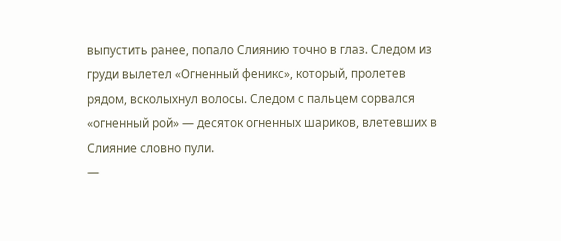выпустить ранее, попало Слиянию точно в глаз. Следом из груди вылетел «Огненный феникс», который, пролетев рядом, всколыхнул волосы. Следом с пальцем сорвался «огненный рой» — десяток огненных шариков, влетевших в Слияние словно пули.
—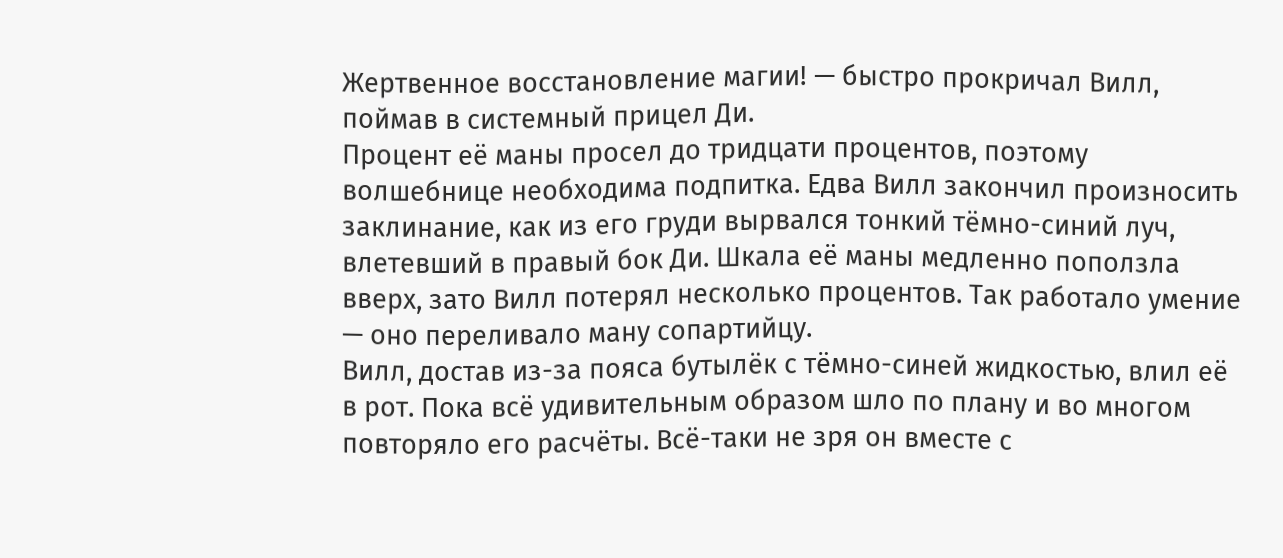Жертвенное восстановление магии! — быстро прокричал Вилл, поймав в системный прицел Ди.
Процент её маны просел до тридцати процентов, поэтому волшебнице необходима подпитка. Едва Вилл закончил произносить заклинание, как из его груди вырвался тонкий тёмно-синий луч, влетевший в правый бок Ди. Шкала её маны медленно поползла вверх, зато Вилл потерял несколько процентов. Так работало умение — оно переливало ману сопартийцу.
Вилл, достав из-за пояса бутылёк с тёмно-синей жидкостью, влил её в рот. Пока всё удивительным образом шло по плану и во многом повторяло его расчёты. Всё-таки не зря он вместе с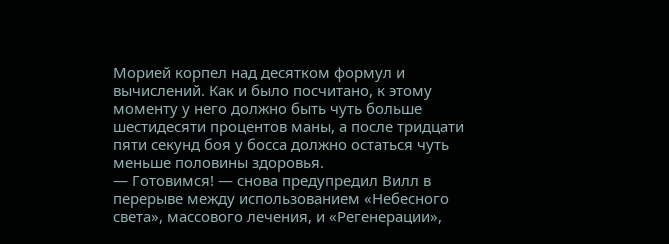Морией корпел над десятком формул и вычислений. Как и было посчитано, к этому моменту у него должно быть чуть больше шестидесяти процентов маны, а после тридцати пяти секунд боя у босса должно остаться чуть меньше половины здоровья.
— Готовимся! — снова предупредил Вилл в перерыве между использованием «Небесного света», массового лечения, и «Регенерации»,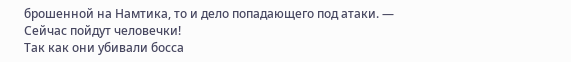брошенной на Намтика, то и дело попадающего под атаки. — Сейчас пойдут человечки!
Так как они убивали босса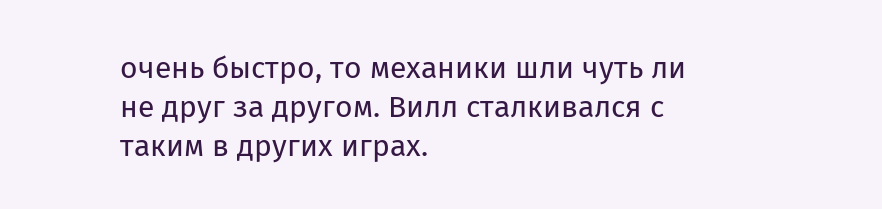очень быстро, то механики шли чуть ли не друг за другом. Вилл сталкивался с таким в других играх.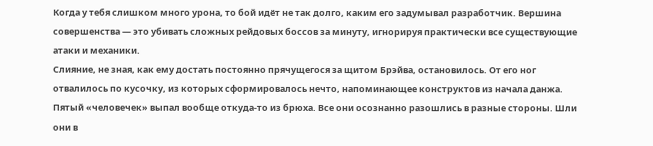Когда у тебя слишком много урона, то бой идёт не так долго, каким его задумывал разработчик. Вершина совершенства — это убивать сложных рейдовых боссов за минуту, игнорируя практически все существующие атаки и механики.
Слияние, не зная, как ему достать постоянно прячущегося за щитом Брэйва, остановилось. От его ног отвалилось по кусочку, из которых сформировалось нечто, напоминающее конструктов из начала данжа. Пятый «человечек» выпал вообще откуда-то из брюха. Все они осознанно разошлись в разные стороны. Шли они в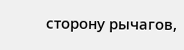сторону рычагов,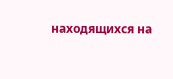находящихся на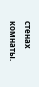стенах комнаты.